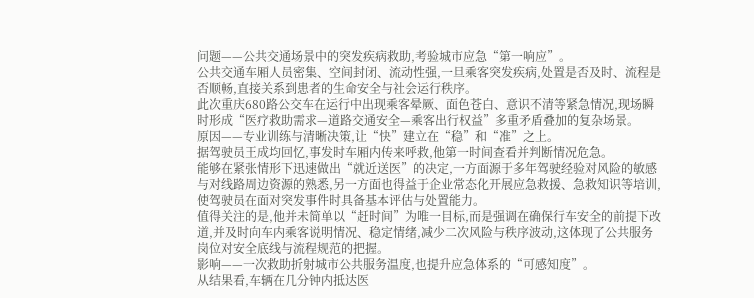问题——公共交通场景中的突发疾病救助,考验城市应急“第一响应”。
公共交通车厢人员密集、空间封闭、流动性强,一旦乘客突发疾病,处置是否及时、流程是否顺畅,直接关系到患者的生命安全与社会运行秩序。
此次重庆680路公交车在运行中出现乘客晕厥、面色苍白、意识不清等紧急情况,现场瞬时形成“医疗救助需求—道路交通安全—乘客出行权益”多重矛盾叠加的复杂场景。
原因——专业训练与清晰决策,让“快”建立在“稳”和“准”之上。
据驾驶员王成均回忆,事发时车厢内传来呼救,他第一时间查看并判断情况危急。
能够在紧张情形下迅速做出“就近送医”的决定,一方面源于多年驾驶经验对风险的敏感与对线路周边资源的熟悉,另一方面也得益于企业常态化开展应急救援、急救知识等培训,使驾驶员在面对突发事件时具备基本评估与处置能力。
值得关注的是,他并未简单以“赶时间”为唯一目标,而是强调在确保行车安全的前提下改道,并及时向车内乘客说明情况、稳定情绪,减少二次风险与秩序波动,这体现了公共服务岗位对安全底线与流程规范的把握。
影响——一次救助折射城市公共服务温度,也提升应急体系的“可感知度”。
从结果看,车辆在几分钟内抵达医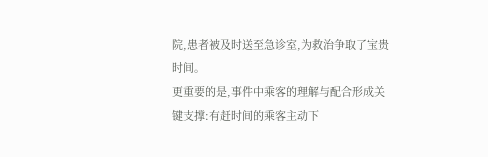院,患者被及时送至急诊室,为救治争取了宝贵时间。
更重要的是,事件中乘客的理解与配合形成关键支撑:有赶时间的乘客主动下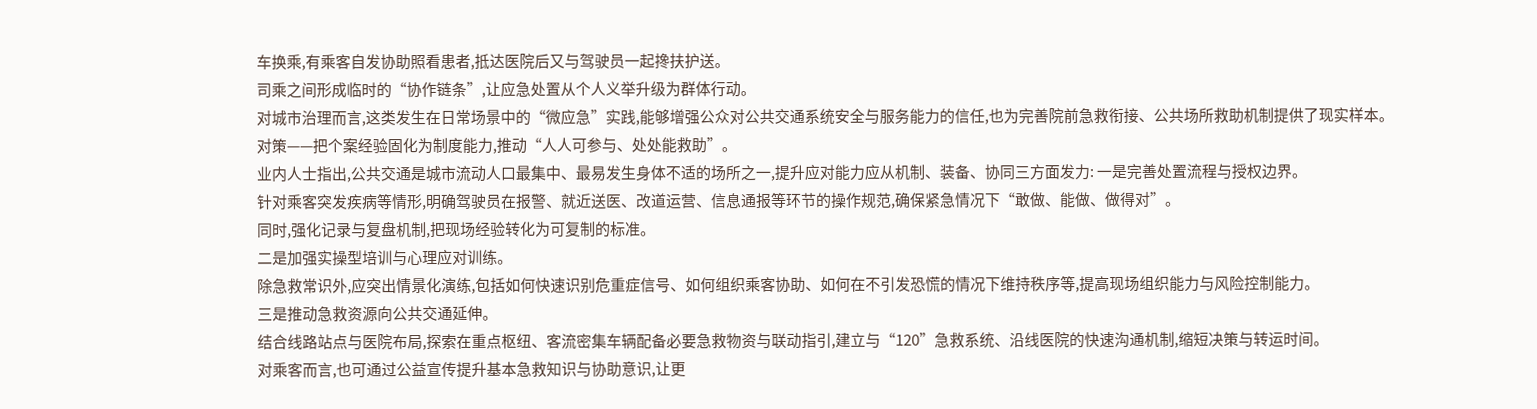车换乘,有乘客自发协助照看患者,抵达医院后又与驾驶员一起搀扶护送。
司乘之间形成临时的“协作链条”,让应急处置从个人义举升级为群体行动。
对城市治理而言,这类发生在日常场景中的“微应急”实践,能够增强公众对公共交通系统安全与服务能力的信任,也为完善院前急救衔接、公共场所救助机制提供了现实样本。
对策——把个案经验固化为制度能力,推动“人人可参与、处处能救助”。
业内人士指出,公共交通是城市流动人口最集中、最易发生身体不适的场所之一,提升应对能力应从机制、装备、协同三方面发力: 一是完善处置流程与授权边界。
针对乘客突发疾病等情形,明确驾驶员在报警、就近送医、改道运营、信息通报等环节的操作规范,确保紧急情况下“敢做、能做、做得对”。
同时,强化记录与复盘机制,把现场经验转化为可复制的标准。
二是加强实操型培训与心理应对训练。
除急救常识外,应突出情景化演练,包括如何快速识别危重症信号、如何组织乘客协助、如何在不引发恐慌的情况下维持秩序等,提高现场组织能力与风险控制能力。
三是推动急救资源向公共交通延伸。
结合线路站点与医院布局,探索在重点枢纽、客流密集车辆配备必要急救物资与联动指引,建立与“120”急救系统、沿线医院的快速沟通机制,缩短决策与转运时间。
对乘客而言,也可通过公益宣传提升基本急救知识与协助意识,让更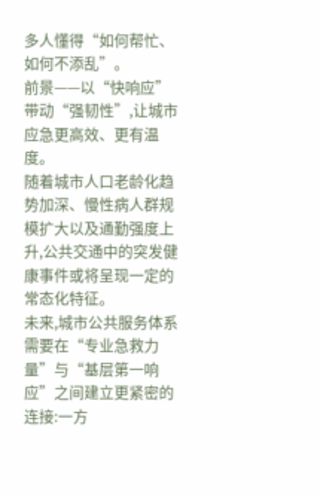多人懂得“如何帮忙、如何不添乱”。
前景——以“快响应”带动“强韧性”,让城市应急更高效、更有温度。
随着城市人口老龄化趋势加深、慢性病人群规模扩大以及通勤强度上升,公共交通中的突发健康事件或将呈现一定的常态化特征。
未来,城市公共服务体系需要在“专业急救力量”与“基层第一响应”之间建立更紧密的连接:一方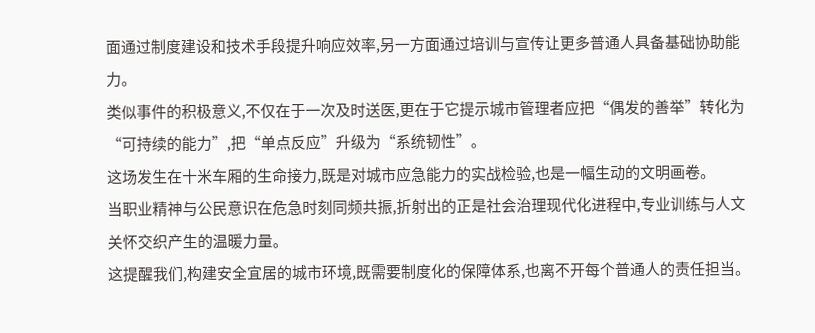面通过制度建设和技术手段提升响应效率,另一方面通过培训与宣传让更多普通人具备基础协助能力。
类似事件的积极意义,不仅在于一次及时送医,更在于它提示城市管理者应把“偶发的善举”转化为“可持续的能力”,把“单点反应”升级为“系统韧性”。
这场发生在十米车厢的生命接力,既是对城市应急能力的实战检验,也是一幅生动的文明画卷。
当职业精神与公民意识在危急时刻同频共振,折射出的正是社会治理现代化进程中,专业训练与人文关怀交织产生的温暖力量。
这提醒我们,构建安全宜居的城市环境,既需要制度化的保障体系,也离不开每个普通人的责任担当。